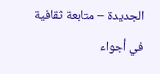الجديدة – متابعة ثقافية
في أجواء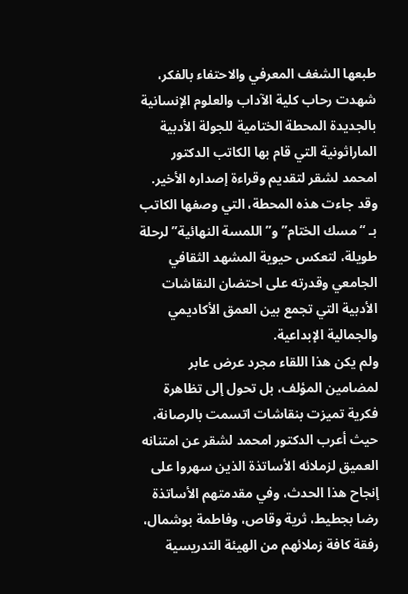طبعها الشغف المعرفي والاحتفاء بالفكر، شهدت رحاب كلية الآداب والعلوم الإنسانية بالجديدة المحطة الختامية للجولة الأدبية الماراثونية التي قام بها الكاتب الدكتور امحمد لشقر لتقديم وقراءة إصداره الأخير. وقد جاءت هذه المحطة، التي وصفها الكاتب بـ “مسك الختام” و”اللمسة النهائية” لرحلة طويلة، لتعكس حيوية المشهد الثقافي الجامعي وقدرته على احتضان النقاشات الأدبية التي تجمع بين العمق الأكاديمي والجمالية الإبداعية.
ولم يكن هذا اللقاء مجرد عرض عابر لمضامين المؤلف، بل تحول إلى تظاهرة فكرية تميزت بنقاشات اتسمت بالرصانة، حيث أعرب الدكتور امحمد لشقر عن امتنانه العميق لزملائه الأساتذة الذين سهروا على إنجاح هذا الحدث، وفي مقدمتهم الأساتذة رضا بجطيط، ثرية وقاص، وفاطمة بوشمال، رفقة كافة زملائهم من الهيئة التدريسية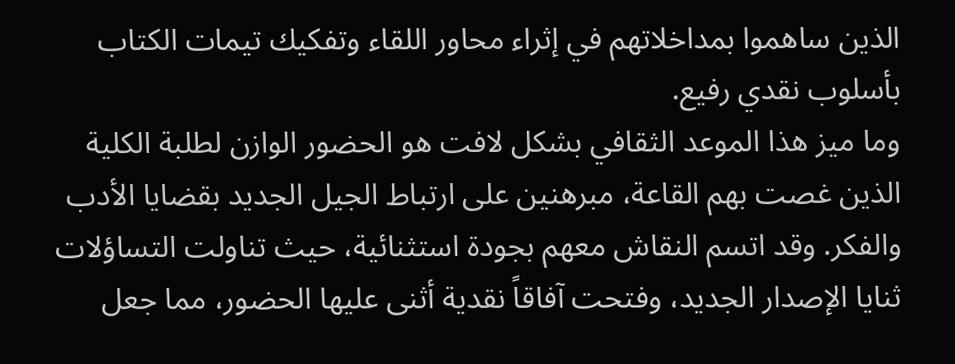الذين ساهموا بمداخلاتهم في إثراء محاور اللقاء وتفكيك تيمات الكتاب بأسلوب نقدي رفيع.
وما ميز هذا الموعد الثقافي بشكل لافت هو الحضور الوازن لطلبة الكلية الذين غصت بهم القاعة، مبرهنين على ارتباط الجيل الجديد بقضايا الأدب والفكر. وقد اتسم النقاش معهم بجودة استثنائية، حيث تناولت التساؤلات ثنايا الإصدار الجديد، وفتحت آفاقاً نقدية أثنى عليها الحضور، مما جعل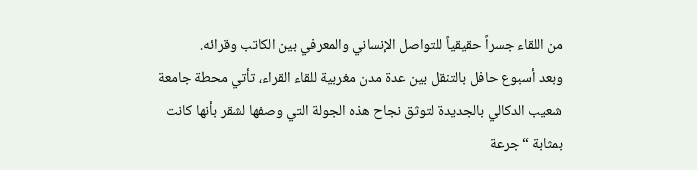من اللقاء جسراً حقيقياً للتواصل الإنساني والمعرفي بين الكاتب وقرائه.
وبعد أسبوع حافل بالتنقل بين عدة مدن مغربية للقاء القراء، تأتي محطة جامعة شعيب الدكالي بالجديدة لتوثق نجاح هذه الجولة التي وصفها لشقر بأنها كانت بمثابة “جرعة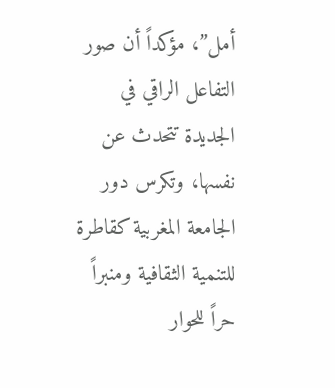أمل”، مؤكداً أن صور التفاعل الراقي في الجديدة تتحدث عن نفسها، وتكرس دور الجامعة المغربية كقاطرة للتنمية الثقافية ومنبراً حراً للحوار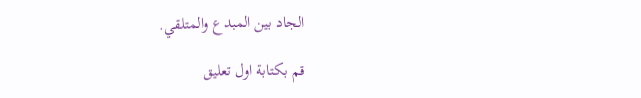الجاد بين المبدع والمتلقي.

قم بكتابة اول تعليق